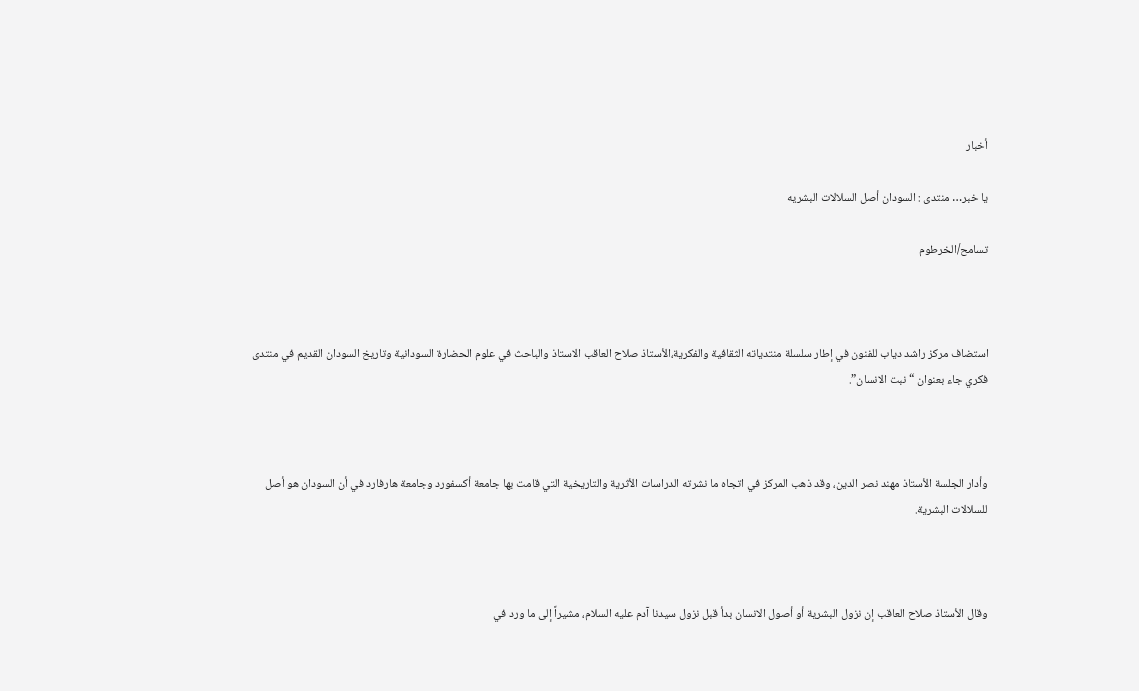أخبار

يا خبر… منتدى : السودان أصل السلالات البشريه

تسامح/الخرطوم



استضاف مركز راشد دياب للفنون في إطار سلسلة منتدياته الثقافية والفكرية،الأستاذ صلاح العاقب الاستاذ والباحث في علوم الحضارة السودانية وتاريخ السودان القديم في منتدى فكري جاء بعنوان “نبت الانسان”.



وأدار الجلسة الأستاذ مهند نصر الدين، وقد ذهب المركز في اتجاه ما نشرته الدراسات الأثرية والتاريخية التي قامت بها جامعة أكسفورد وجامعة هارفارد في أن السودان هو أصل للسلالات البشرية.



وقال الأستاذ صلاح العاقب إن نزول البشرية أو أصول الانسان بدأ قبل نزول سيدنا آدم عليه السلام، مشيراً إلى ما ورد في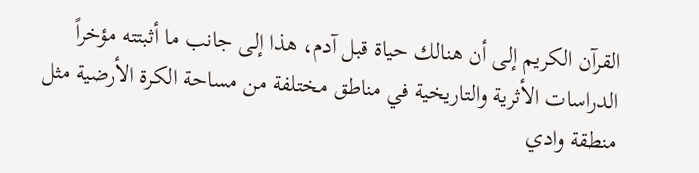القرآن الكريم إلى أن هنالك حياة قبل آدم، هذا إلى جانب ما أثبتته مؤخراً الدراسات الأثرية والتاريخية في مناطق مختلفة من مساحة الكرة الأرضية مثل منطقة وادي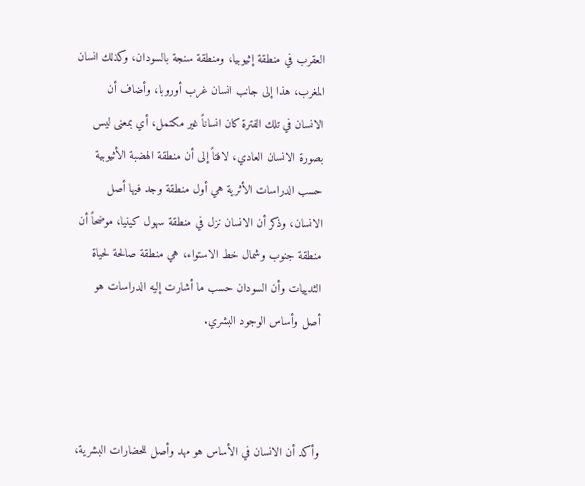العقرب في منطقة إثيوبيا، ومنطقة سنجة بالسودان، وكذلك انسان المغرب، هذا إلى جانب انسان غرب أوروبا، وأضاف أن الانسان في تلك الفترة كان انساناً غير مكتمل، أي بمعنى ليس بصورة الانسان العادي، لافتاً إلى أن منطقة الهضبة الأثيوبية حسب الدراسات الأثرية هي أول منطقة وجد فيها أصل الانسان، وذكر أن الانسان نزل في منطقة سهول كينيا، موضحاً أن منطقة جنوب وشمال خط الاستواء، هي منطقة صالحة لحياة الثدييات وأن السودان حسب ما أشارت إليه الدراسات هو أصل وأساس الوجود البشري.



وأكد أن الانسان في الأساس هو مهد وأصل للحضارات البشرية،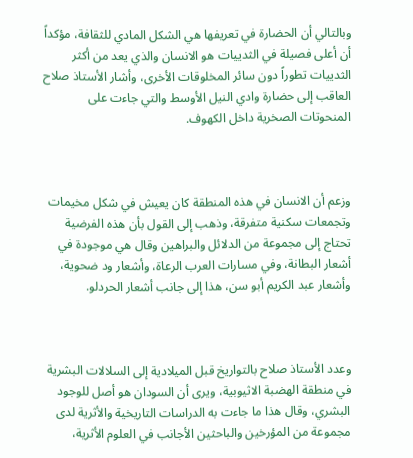وبالتالي أن الحضارة في تعريفها هي الشكل المادي للثقافة، مؤكداً أن أعلى فصيلة في الثدييات هو الانسان والذي يعد من أكثر الثدييات تطوراً دون سائر المخلوقات الأخرى، وأشار الأستاذ صلاح العاقب إلى حضارة وادي النيل الأوسط والتي جاءت على المنحوتات الصخرية داخل الكهوف.



وزعم أن الانسان في هذه المنطقة كان يعيش في شكل مخيمات وتجمعات سكنية متفرقة، وذهب إلى القول بأن هذه الفرضية تحتاج إلى مجموعة من الدلائل والبراهين وقال هي موجودة في أشعار البطانة، وفي مسارات العرب الرعاة، وأشعار ود ضحوية، وأشعار عبد الكريم أبو سن، هذا إلى جانب أشعار الحردلو.



وعدد الأستاذ صلاح بالتواريخ قبل الميلادية إلى السلالات البشرية في منطقة الهضبة الاثيوبية، ويرى أن السودان هو أصل للوجود البشري، وقال هذا ما جاءت به الدراسات التاريخية والأثرية لدى مجموعة من المؤرخين والباحثين الأجانب في العلوم الأثرية،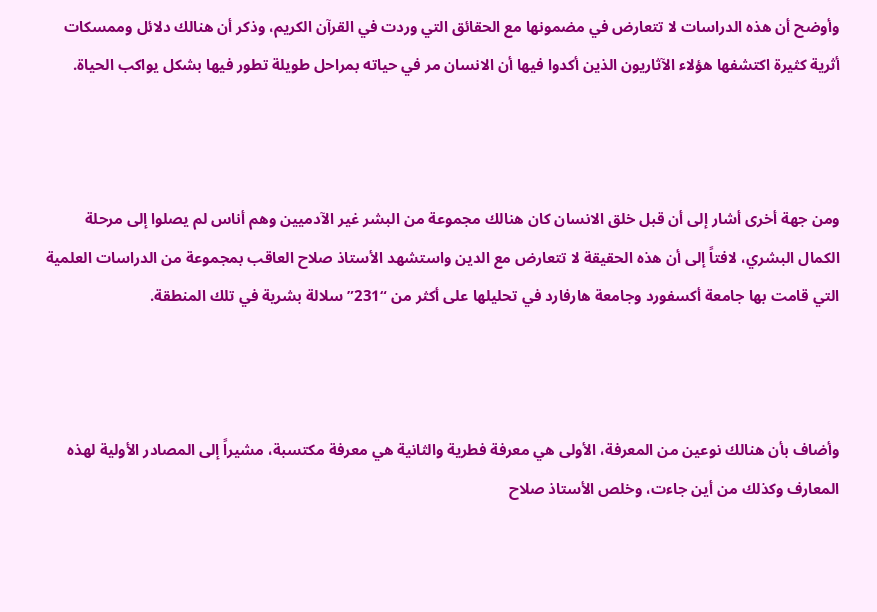وأوضح أن هذه الدراسات لا تتعارض في مضمونها مع الحقائق التي وردت في القرآن الكريم، وذكر أن هنالك دلائل وممسكات أثرية كثيرة اكتشفها هؤلاء الآثاريون الذين أكدوا فيها أن الانسان مر في حياته بمراحل طويلة تطور فيها بشكل يواكب الحياة.



ومن جهة أخرى أشار إلى أن قبل خلق الانسان كان هنالك مجموعة من البشر غير الآدميين وهم أناس لم يصلوا إلى مرحلة الكمال البشري، لافتاً إلى أن هذه الحقيقة لا تتعارض مع الدين واستشهد الأستاذ صلاح العاقب بمجموعة من الدراسات العلمية التي قامت بها جامعة أكسفورد وجامعة هارفارد في تحليلها على أكثر من “231” سلالة بشرية في تلك المنطقة.



وأضاف بأن هنالك نوعين من المعرفة، الأولى هي معرفة فطرية والثانية هي معرفة مكتسبة، مشيراً إلى المصادر الأولية لهذه المعارف وكذلك من أين جاءت، وخلص الأستاذ صلاح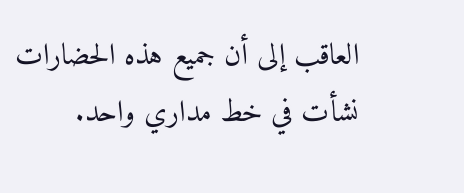العاقب إلى أن جميع هذه الحضارات نشأت في خط مداري واحد.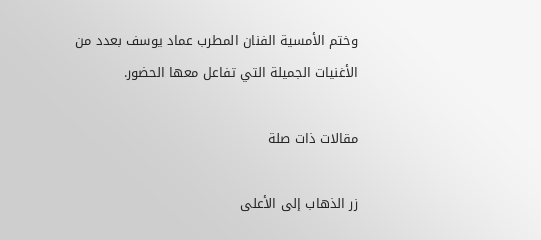وختم الأمسية الفنان المطرب عماد يوسف بعدد من الأغنيات الجميلة التي تفاعل معها الحضور.

مقالات ذات صلة

زر الذهاب إلى الأعلى